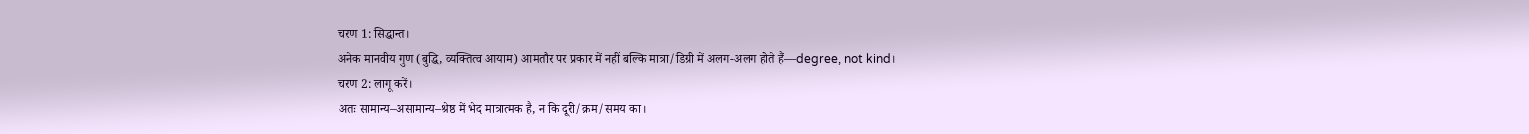चरण 1: सिद्धान्त।
अनेक मानवीय गुण (बुद्धि, व्यक्तित्व आयाम) आमतौर पर प्रकार में नहीं बल्कि मात्रा/डिग्री में अलग-अलग होते हैं—degree, not kind।
चरण 2: लागू करें।
अतः सामान्य–असामान्य–श्रेष्ठ में भेद मात्रात्मक है, न कि दूरी/क्रम/समय का।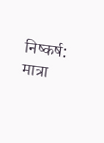निष्कर्ष: मात्रा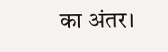का अंतर।